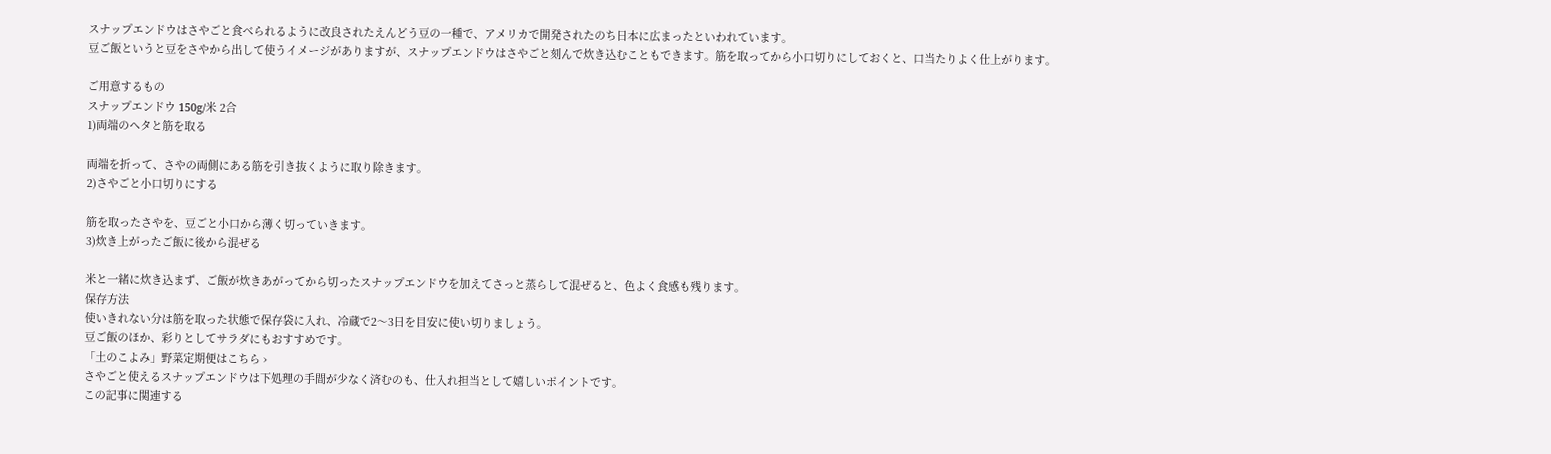スナップエンドウはさやごと食べられるように改良されたえんどう豆の一種で、アメリカで開発されたのち日本に広まったといわれています。
豆ご飯というと豆をさやから出して使うイメージがありますが、スナップエンドウはさやごと刻んで炊き込むこともできます。筋を取ってから小口切りにしておくと、口当たりよく仕上がります。

ご用意するもの
スナップエンドウ 150g/米 2合
1)両端のヘタと筋を取る

両端を折って、さやの両側にある筋を引き抜くように取り除きます。
2)さやごと小口切りにする

筋を取ったさやを、豆ごと小口から薄く切っていきます。
3)炊き上がったご飯に後から混ぜる

米と一緒に炊き込まず、ご飯が炊きあがってから切ったスナップエンドウを加えてさっと蒸らして混ぜると、色よく食感も残ります。
保存方法
使いきれない分は筋を取った状態で保存袋に入れ、冷蔵で2〜3日を目安に使い切りましょう。
豆ご飯のほか、彩りとしてサラダにもおすすめです。
「土のこよみ」野菜定期便はこちら ›
さやごと使えるスナップエンドウは下処理の手間が少なく済むのも、仕入れ担当として嬉しいポイントです。
この記事に関連する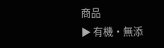商品
▶ 有機・無添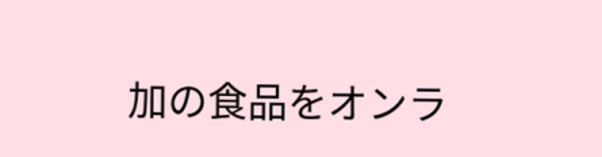加の食品をオンラ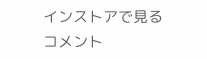インストアで見る
コメント